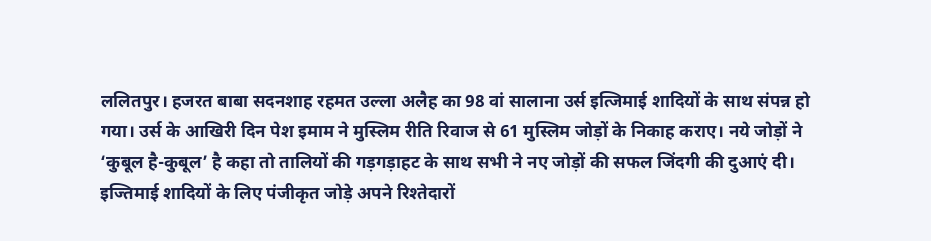ललितपुर। हजरत बाबा सदनशाह रहमत उल्ला अलैह का 98 वां सालाना उर्स इत्जिमाई शादियों के साथ संपन्न हो गया। उर्स के आखिरी दिन पेश इमाम ने मुस्लिम रीति रिवाज से 61 मुस्लिम जोड़ों के निकाह कराए। नये जोड़ों ने ‘कुबूल है-कुबूल’ है कहा तो तालियों की गड़गड़ाहट के साथ सभी ने नए जोड़ों की सफल जिंदगी की दुआएं दी।
इज्तिमाई शादियों के लिए पंजीकृत जोड़े अपने रिश्तेदारों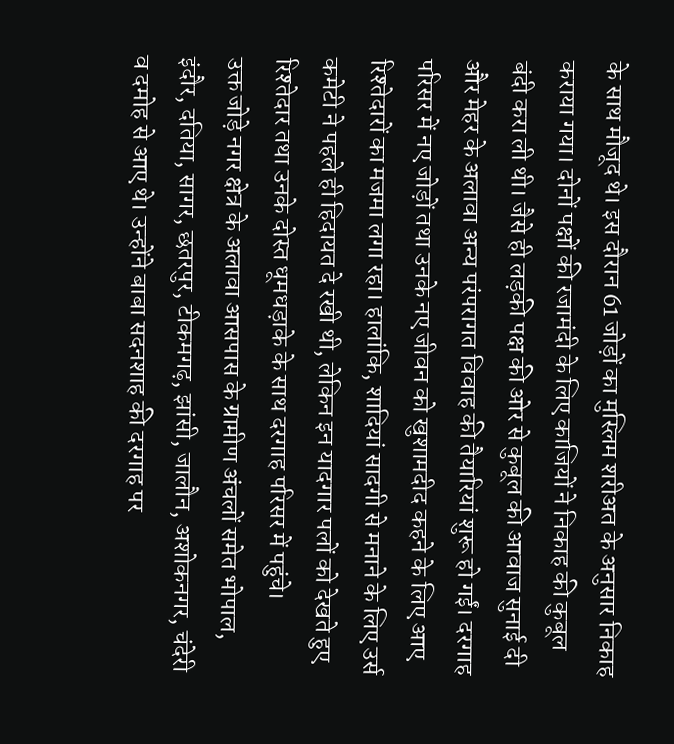के साथ मौजूद थे। इस दौरान 61 जोड़ों का मुस्लिम शरीअत के अनुसार निकाह कराया गया। दोनों पक्षों की रजामंदी के लिए काजियों ने निकाह की कुबूल बंदी करा ली थी। जैसे ही लड़की पक्ष की ओर से कुबूल की आवाज सुनाई दी और मेहर के अलावा अन्य परंपरागत विवाह की तैयारियां शुरू हो गईं। दरगाह परिसर में नए जोड़ों तथा उनके नए जीवन को खुशामदीद कहने के लिए आए रिश्तेदारों का मजमा लगा रहा। हालांकि, शादियां सादगी से मनाने के लिए उर्स कमेटी ने पहले ही हिदायत दे रखी थी, लेकिन इन यादगार पलों को देखते हुए रिश्तेदार तथा उनके दोस्त धूमधड़ाके के साथ दरगाह परिसर में पहुंचे।
उक्त जोड़े नगर क्षेत्र के अलावा आसपास के ग्रामीण अंचलों समेत भोपाल, इंदौर, दतिया, सागर, छतरपुर, टीकमगढ़, झांसी, जालौन, अशोकनगर, चंदेरी व दमोह से आए थे। उन्होंने बाबा सदनशाह की दरगाह पर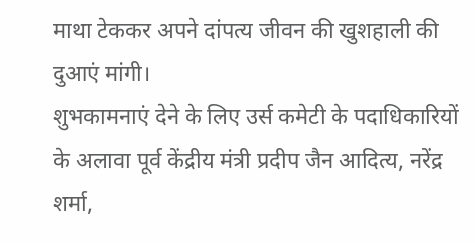माथा टेककर अपने दांपत्य जीवन की खुशहाली की दुआएं मांगी।
शुभकामनाएं देने के लिए उर्स कमेटी के पदाधिकारियों के अलावा पूर्व केंद्रीय मंत्री प्रदीप जैन आदित्य, नरेंद्र शर्मा,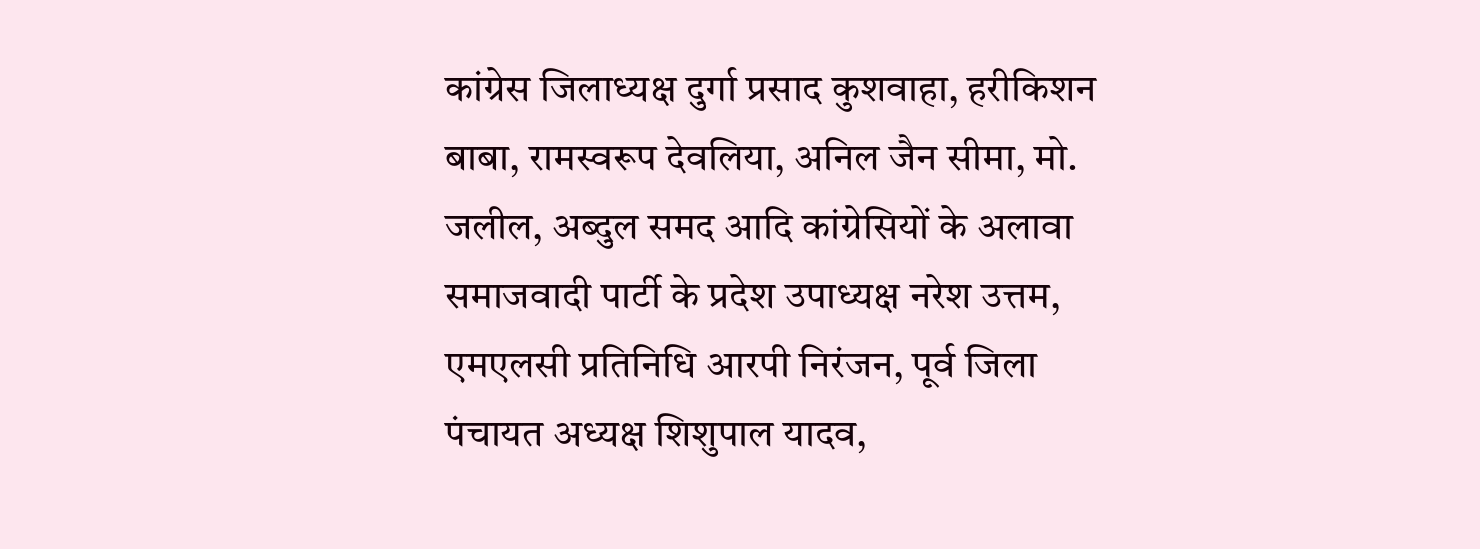कांग्रेस जिलाध्यक्ष दुर्गा प्रसाद कुशवाहा, हरीकिशन बाबा, रामस्वरूप देवलिया, अनिल जैन सीमा, मो. जलील, अब्दुल समद आदि कांग्रेसियों के अलावा समाजवादी पार्टी के प्रदेश उपाध्यक्ष नरेश उत्तम, एमएलसी प्रतिनिधि आरपी निरंजन, पूर्व जिला पंचायत अध्यक्ष शिशुपाल यादव,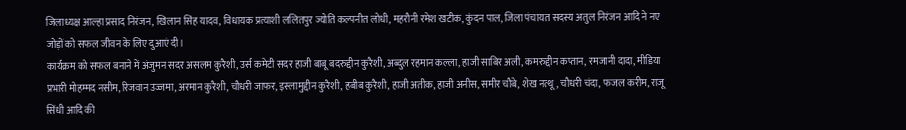जिलाध्यक्ष आल्हा प्रसाद निरंजन, खिलान सिंह यादव, विधायक प्रत्याशी ललितपुर ज्योति कल्पनीत लोधी, महरौनी रमेश खटीक, कुंदन पाल, जिला पंचायत सदस्य अतुल निरंजन आदि ने नए जोड़ों को सफल जीवन के लिए दुआएं दी।
कार्यक्रम को सफल बनाने में अंजुमन सदर असलम कुरैशी, उर्स कमेटी सदर हाजी बाबू बदरुद्दीन कुरैशी, अब्दुल रहमान कल्ला, हाजी साबिर अली, कमरुद्दीन कप्तान, रमजानी दादा, मीडिया प्रभारी मोहम्मद नसीम, रिजवान उज्जमा, अरमान कुरैशी, चौधरी जाफर, इस्लामुद्दीन कुरैशी, हबीब कुरैशी, हाजी अतीक, हाजी अनीस, समीर चौबे, शेख नत्थू, चौधरी चंदा, फजल करीम, राजू सिंधी आदि की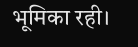भूमिका रही।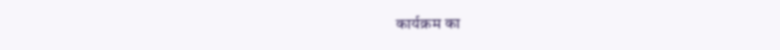कार्यक्रम का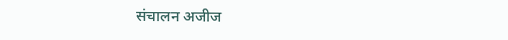संचालन अजीज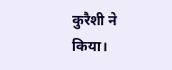कुरैशी ने किया।